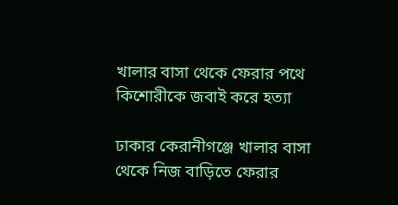খালার বাসা থেকে ফেরার পথে কিশোরীকে জবাই করে হত্যা

ঢাকার কেরানীগঞ্জে খালার বাসা থেকে নিজ বাড়িতে ফেরার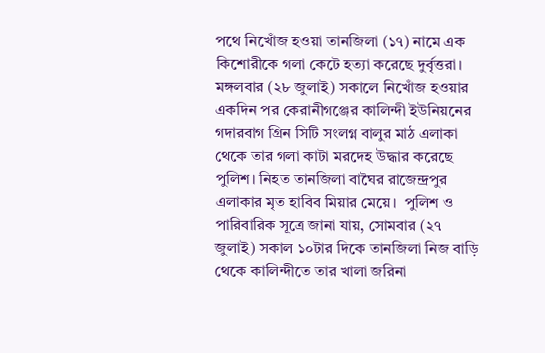পথে নিখোঁজ হওয়া তানজিলা (১৭) নামে এক কিশোরীকে গলা কেটে হত্যা করেছে দুর্বৃত্তরা।   মঙ্গলবার (২৮ জুলাই) সকালে নিখোঁজ হওয়ার একদিন পর কেরানীগঞ্জের কালিন্দী ইউনিয়নের গদারবাগ গ্রিন সিটি সংলগ্ন বালুর মাঠ এলাকা থেকে তার গলা কাটা মরদেহ উদ্ধার করেছে পুলিশ। নিহত তানজিলা বাঘৈর রাজেন্দ্রপুর এলাকার মৃত হাবিব মিয়ার মেয়ে।  পুলিশ ও পারিবারিক সূত্রে জানা যায়, সোমবার (২৭ জুলাই) সকাল ১০টার দিকে তানজিলা নিজ বাড়ি থেকে কালিন্দীতে তার খালা জরিনা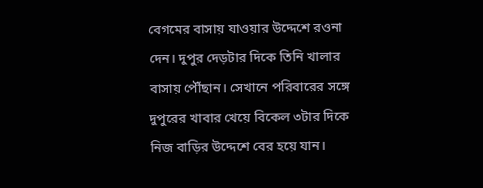বেগমের বাসায় যাওয়ার উদ্দেশে রওনা দেন। দুপুর দেড়টার দিকে তিনি খালার বাসায় পৌঁছান। সেখানে পরিবারের সঙ্গে দুপুরের খাবার খেয়ে বিকেল ৩টার দিকে নিজ বাড়ির উদ্দেশে বের হয়ে যান।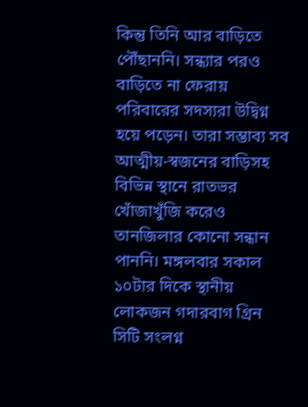কিন্তু তিনি আর বাড়িতে পৌঁছাননি। সন্ধ্যার পরও বাড়িতে না ফেরায় পরিবারের সদস্যরা উদ্বিগ্ন হয়ে পড়েন। তারা সম্ভাব্য সব আত্মীয়-স্বজনের বাড়িসহ বিভিন্ন স্থানে রাতভর খোঁজাখুঁজি করেও তানজিলার কোনো সন্ধান পাননি। মঙ্গলবার সকাল ১০টার দিকে স্থানীয় লোকজন গদারবাগ গ্রিন সিটি সংলগ্ন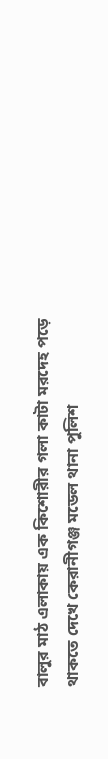বালুর মাঠ এলাকায় এক কিশোরীর গলা কাটা মরদেহ পড়ে থাকতে দেখে কেরানীগঞ্জ মডেল থানা পুলিশ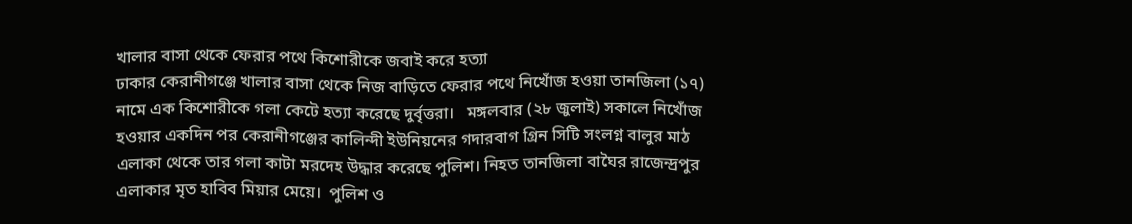খালার বাসা থেকে ফেরার পথে কিশোরীকে জবাই করে হত্যা
ঢাকার কেরানীগঞ্জে খালার বাসা থেকে নিজ বাড়িতে ফেরার পথে নিখোঁজ হওয়া তানজিলা (১৭) নামে এক কিশোরীকে গলা কেটে হত্যা করেছে দুর্বৃত্তরা।   মঙ্গলবার (২৮ জুলাই) সকালে নিখোঁজ হওয়ার একদিন পর কেরানীগঞ্জের কালিন্দী ইউনিয়নের গদারবাগ গ্রিন সিটি সংলগ্ন বালুর মাঠ এলাকা থেকে তার গলা কাটা মরদেহ উদ্ধার করেছে পুলিশ। নিহত তানজিলা বাঘৈর রাজেন্দ্রপুর এলাকার মৃত হাবিব মিয়ার মেয়ে।  পুলিশ ও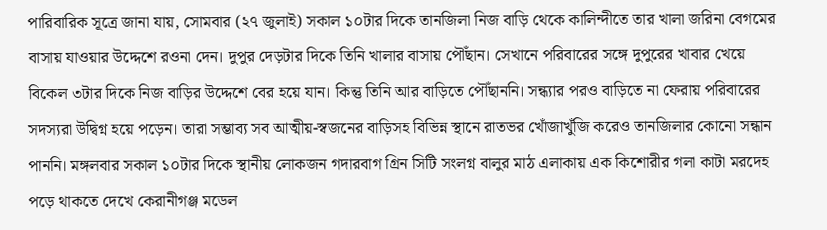পারিবারিক সূত্রে জানা যায়, সোমবার (২৭ জুলাই) সকাল ১০টার দিকে তানজিলা নিজ বাড়ি থেকে কালিন্দীতে তার খালা জরিনা বেগমের বাসায় যাওয়ার উদ্দেশে রওনা দেন। দুপুর দেড়টার দিকে তিনি খালার বাসায় পৌঁছান। সেখানে পরিবারের সঙ্গে দুপুরের খাবার খেয়ে বিকেল ৩টার দিকে নিজ বাড়ির উদ্দেশে বের হয়ে যান। কিন্তু তিনি আর বাড়িতে পৌঁছাননি। সন্ধ্যার পরও বাড়িতে না ফেরায় পরিবারের সদস্যরা উদ্বিগ্ন হয়ে পড়েন। তারা সম্ভাব্য সব আত্মীয়-স্বজনের বাড়িসহ বিভিন্ন স্থানে রাতভর খোঁজাখুঁজি করেও তানজিলার কোনো সন্ধান পাননি। মঙ্গলবার সকাল ১০টার দিকে স্থানীয় লোকজন গদারবাগ গ্রিন সিটি সংলগ্ন বালুর মাঠ এলাকায় এক কিশোরীর গলা কাটা মরদেহ পড়ে থাকতে দেখে কেরানীগঞ্জ মডেল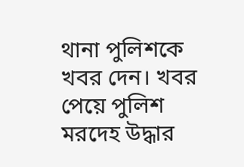থানা পুলিশকে খবর দেন। খবর পেয়ে পুলিশ মরদেহ উদ্ধার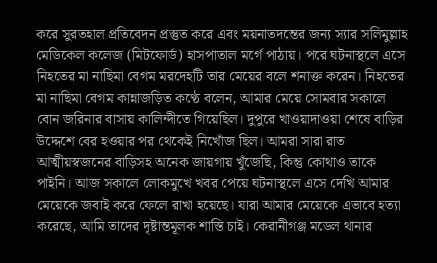করে সুরতহাল প্রতিবেদন প্রস্তুত করে এবং ময়নাতদন্তের জন্য স্যার সলিমুল্লাহ মেডিকেল কলেজ (মিটফোর্ড) হাসপাতাল মর্গে পাঠায়। পরে ঘটনাস্থলে এসে নিহতের মা নাছিমা বেগম মরদেহটি তার মেয়ের বলে শনাক্ত করেন। নিহতের মা নাছিমা বেগম কান্নাজড়িত কণ্ঠে বলেন, আমার মেয়ে সোমবার সকালে বোন জরিনার বাসায় কালিন্দীতে গিয়েছিল। দুপুরে খাওয়াদাওয়া শেষে বাড়ির উদ্দেশে বের হওয়ার পর থেকেই নিখোঁজ ছিল। আমরা সারা রাত আত্মীয়স্বজনের বাড়িসহ অনেক জায়গায় খুঁজেছি, কিন্তু কোথাও তাকে পাইনি। আজ সকালে লোকমুখে খবর পেয়ে ঘটনাস্থলে এসে দেখি আমার মেয়েকে জবাই করে ফেলে রাখা হয়েছে। যারা আমার মেয়েকে এভাবে হত্যা করেছে, আমি তাদের দৃষ্টান্তমূলক শাস্তি চাই। কেরানীগঞ্জ মডেল থানার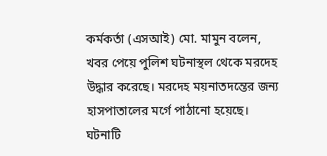কর্মকর্তা (এসআই) মো. মামুন বলেন, খবর পেয়ে পুলিশ ঘটনাস্থল থেকে মরদেহ উদ্ধার করেছে। মরদেহ ময়নাতদন্তের জন্য হাসপাতালের মর্গে পাঠানো হয়েছে। ঘটনাটি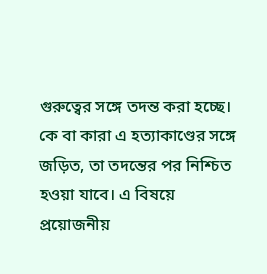গুরুত্বের সঙ্গে তদন্ত করা হচ্ছে। কে বা কারা এ হত্যাকাণ্ডের সঙ্গে জড়িত, তা তদন্তের পর নিশ্চিত হওয়া যাবে। এ বিষয়ে প্রয়োজনীয়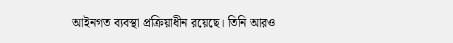আইনগত ব্যবস্থা প্রক্রিয়াধীন রয়েছে। তিনি আরও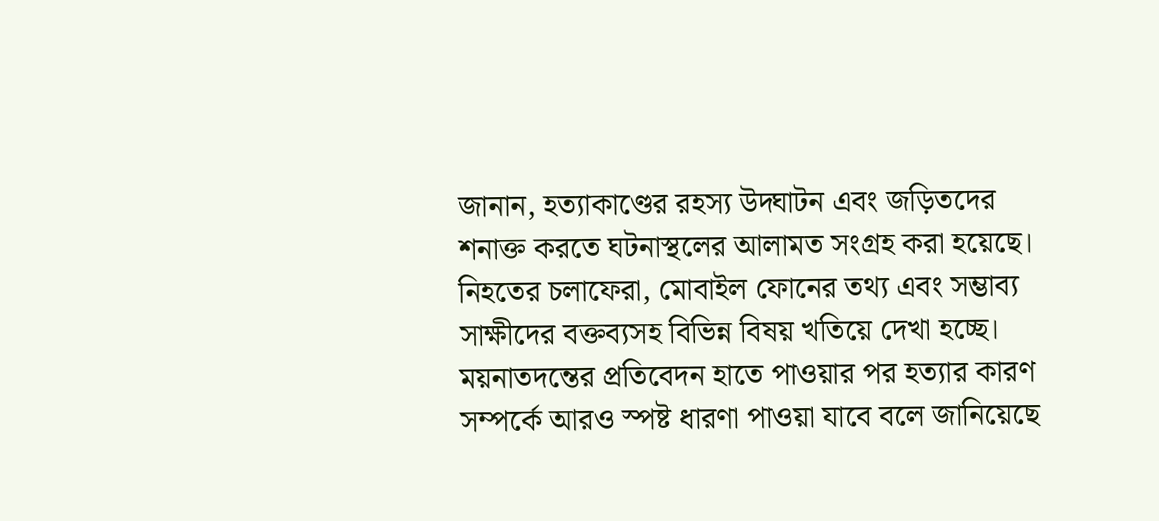জানান, হত্যাকাণ্ডের রহস্য উদ্ঘাটন এবং জড়িতদের শনাক্ত করতে ঘটনাস্থলের আলামত সংগ্রহ করা হয়েছে। নিহতের চলাফেরা, মোবাইল ফোনের তথ্য এবং সম্ভাব্য সাক্ষীদের বক্তব্যসহ বিভিন্ন বিষয় খতিয়ে দেখা হচ্ছে। ময়নাতদন্তের প্রতিবেদন হাতে পাওয়ার পর হত্যার কারণ সম্পর্কে আরও স্পষ্ট ধারণা পাওয়া যাবে বলে জানিয়েছে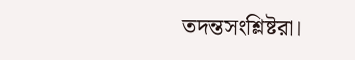তদন্তসংশ্লিষ্টরা।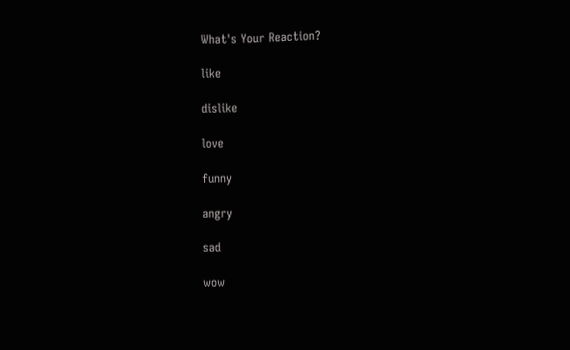What's Your Reaction?

like

dislike

love

funny

angry

sad

wow